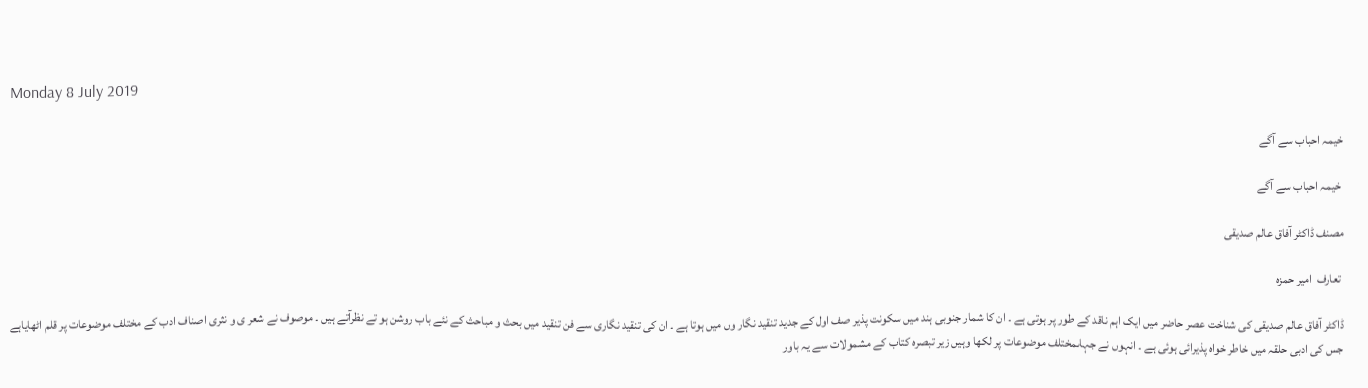Monday 8 July 2019

خیمہ احباب سے آگے

 خیمہ احباب سے آگے

مصنف ڈاکٹر آفاق عالم صدیقی

 تعارف  امیر حمزہ

ڈاکٹر آفاق عالم صدیقی کی شناخت عصر حاضر میں ایک اہم ناقد کے طور پر ہوتی ہے ۔ ان کا شمار جنوبی ہند میں سکونت پذیر صف اول کے جدید تنقید نگار وں میں ہوتا ہے ۔ ان کی تنقید نگاری سے فن تنقید میں بحث و مباحث کے نئے باب روشن ہو تے نظرآتے ہیں ۔ موصوف نے شعر ی و نثری اصناف ادب کے مختلف موضوعات پر قلم اٹھایاہے جس کی ادبی حلقہ میں خاطر خواہ پذیرائی ہوئی ہے ۔ انہوں نے جہاںمختلف موضوعات پر لکھا وہیں زیر تبصرہ کتاب کے مشمولات سے یہ باور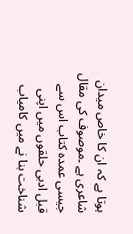ہوتا ہے کہ ان کا خاص میدان شاعری ہے ۔موصوف کی مقال جیسی عمدہ کتاب اس سے قبل ادبی حلقوں میں اپنی شناخت بنا نے میں کامیاب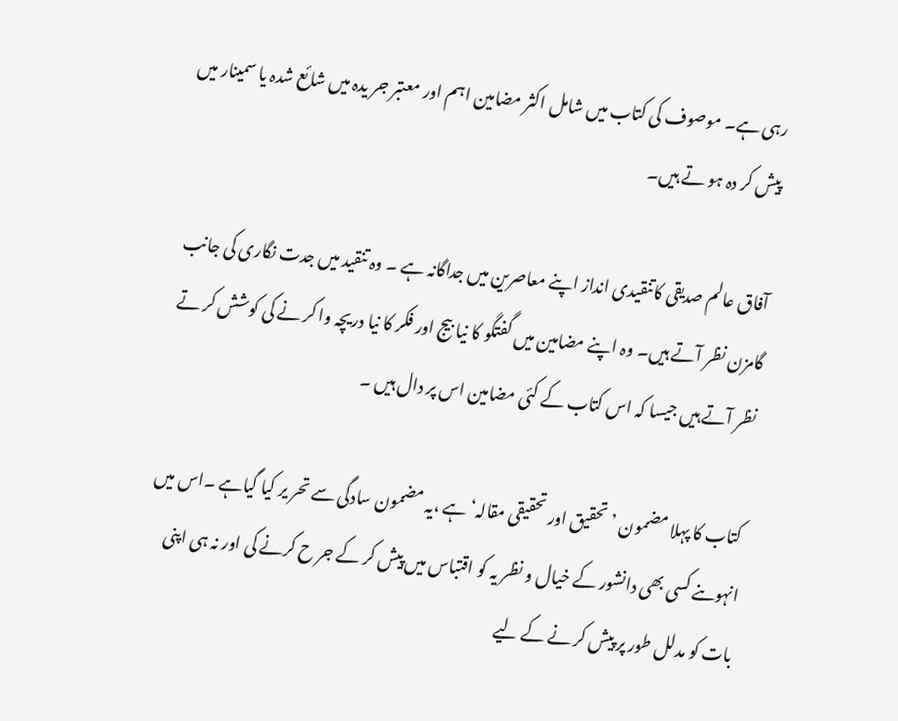رہی ہے۔ موصوف کی کتاب میں شامل اکثر مضامین اہم اور معتبر جر یدہ میں شائع شدہ یا سمینار میں پیش کر دہ ہو تے ہیں۔

آفاق عالم صدیقی کاتنقیدی انداز اپنے معاصرین میں جداگانہ ہے ۔ وہ تنقید میں جدت نگاری کی جانب گامزن نظر آتے ہیں۔ وہ اپنے مضامین میں گفتگو کا نیا بیج اور فکر کا نیا دریچہ وا کر نے کی کوشش کر تے نظر آتے ہیں جیسا کہ اس کتاب کے کئی مضامین اس پر دال ہیں ۔

 کتاب کا پہلا مضمون ’ تحقیق اور تحقیقی مقالہ‘ ہے ،یہ مضمون سادگی سے تحر یر کیا گیاہے ۔اس میں انہوںنے کسی بھی دانشور کے خیال و نظر یہ کو اقتباس میں پیش کر کے جر ح کرنے کی اور نہ ہی اپنی بات کو مدلل طور پر پیش کر نے کے لیے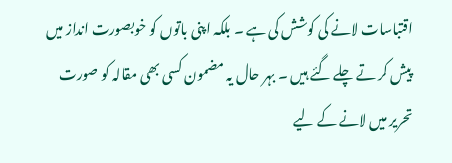اقتباسات لانے کی کوشش کی ہے ۔ بلکہ اپنی باتوں کو خوبصورت انداز میں پیش کر تے چلے گئے ہیں ۔ بہر حال یہ مضمون کسی بھی مقالہ کو صورت تحریر میں لانے کے لیے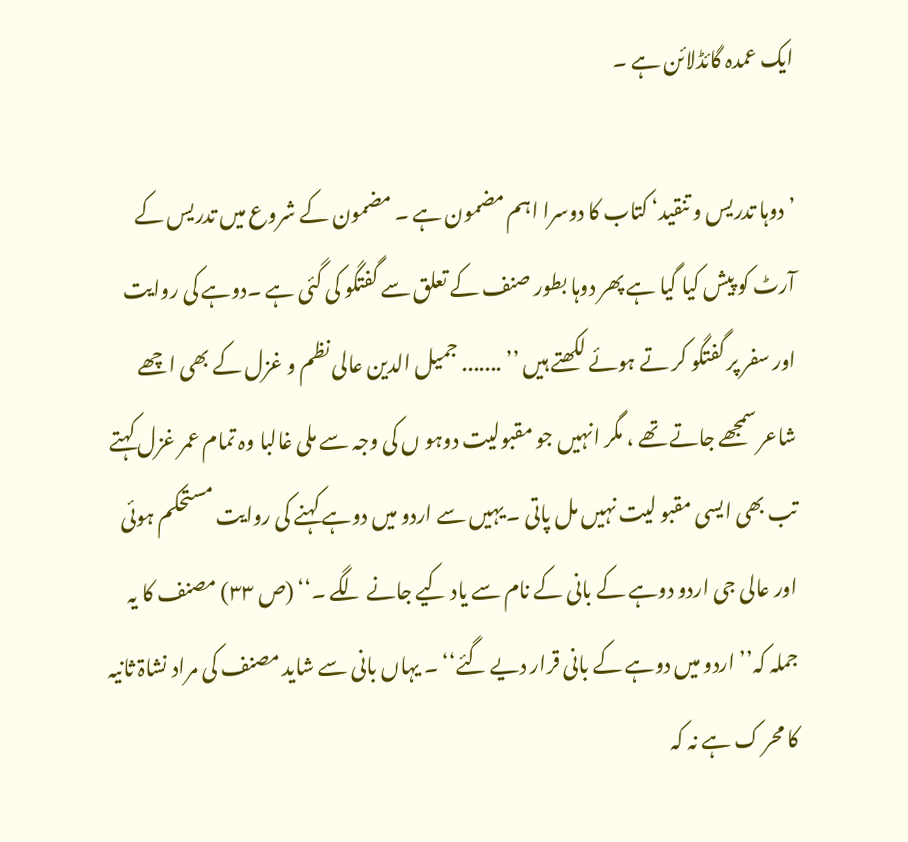ایک عمدہ گائڈلائن ہے ۔

’ دوہا تدریس و تنقید‘ کتاب کا دوسرا اہم مضمون ہے ۔ مضمون کے شروع میں تدریس کے آرٹ کو پیش کیا گیا ہے پھر دوہا بطور صنف کے تعلق سے گفتگو کی گئی ہے ۔دوہے کی روایت اور سفر پر گفتگو کر تے ہوئے لکھتے ہیں ’’ ....... جمیل الدین عالی نظم و غزل کے بھی اچھے شاعر سمجھے جاتے تھے ، مگر انہیں جو مقبولیت دوہو ں کی وجہ سے ملی غالبا وہ تمام عمر غزل کہتے تب بھی ایسی مقبو لیت نہیں مل پاتی ۔ یہیں سے اردو میں دوہے کہنے کی روایت مستحکم ہوئی اور عالی جی اردو دوہے کے بانی کے نام سے یاد کیے جانے لگے ۔‘‘ (ص ۳۳) مصنف کا یہ جملہ کہ’’ اردو میں دوہے کے بانی قرار دیے گئے‘‘ ۔ یہاں بانی سے شاید مصنف کی مراد نشاۃ ثانیہ کا محر ک ہے نہ کہ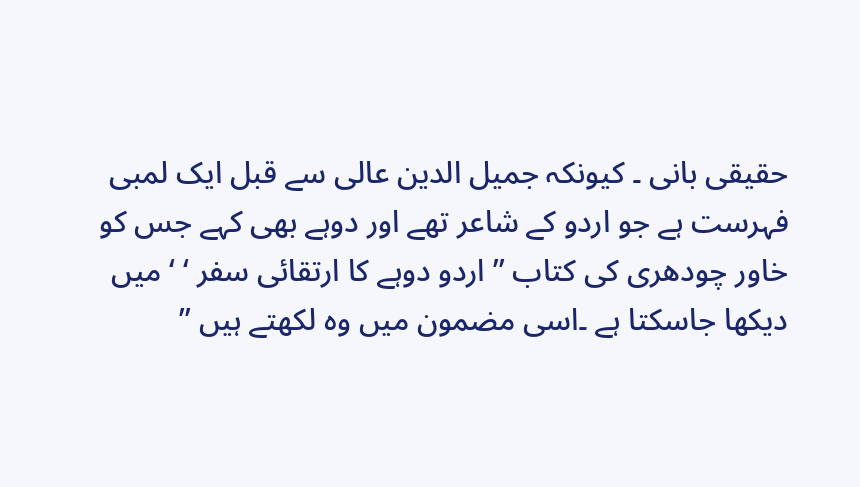حقیقی بانی ۔ کیونکہ جمیل الدین عالی سے قبل ایک لمبی فہرست ہے جو اردو کے شاعر تھے اور دوہے بھی کہے جس کو خاور چودھری کی کتاب ’’ اردو دوہے کا ارتقائی سفر ‘ ‘ میں دیکھا جاسکتا ہے ۔اسی مضمون میں وہ لکھتے ہیں ’’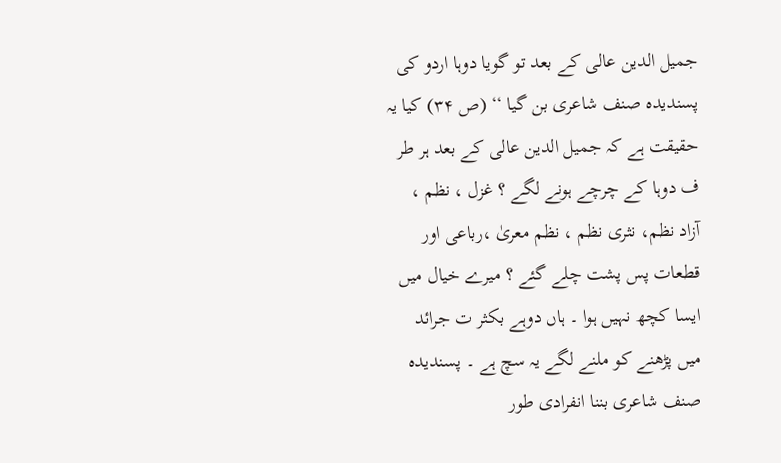جمیل الدین عالی کے بعد تو گویا دوہا اردو کی پسندیدہ صنف شاعری بن گیا ‘‘ (ص ۳۴) کیا یہ حقیقت ہے کہ جمیل الدین عالی کے بعد ہر طر ف دوہا کے چرچے ہونے لگے ؟ غزل ، نظم ، آزاد نظم، نثری نظم ، نظم معریٰ ،رباعی اور قطعات پس پشت چلے گئے ؟ میرے خیال میں ایسا کچھ نہیں ہوا ۔ ہاں دوہے بکثر ت جرائد میں پڑھنے کو ملنے لگے یہ سچ ہے ۔ پسندیدہ صنف شاعری بننا انفرادی طور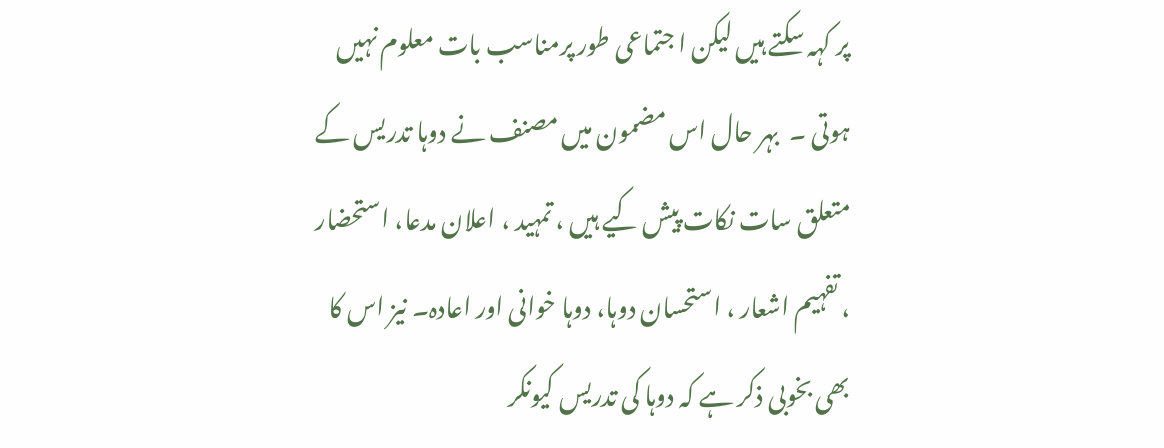پر کہہ سکتے ہیں لیکن ا جتماعی طور پرمناسب بات معلوم نہیں ہوتی ۔  بہر حال اس مضمون میں مصنف نے دوہا تدریس کے متعلق سات نکات پیش کیے ہیں ، تمہید ، اعلان مدعا، استحضار ، تفہیم اشعار ، استحسان دوہا، دوہا خوانی اور اعادہ۔ نیز اس کا بھی بخوبی ذکر ہے کہ دوہا کی تدریس کیونکر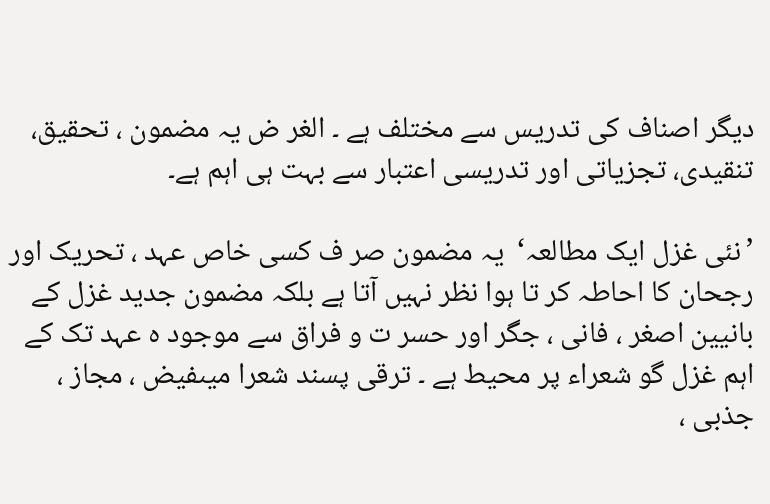دیگر اصناف کی تدریس سے مختلف ہے ۔ الغر ض یہ مضمون ، تحقیق، تنقیدی، تجزیاتی اور تدریسی اعتبار سے بہت ہی اہم ہے۔

’نئی غزل ایک مطالعہ‘  یہ مضمون صر ف کسی خاص عہد ، تحریک اور رجحان کا احاطہ کر تا ہوا نظر نہیں آتا ہے بلکہ مضمون جدید غزل کے بانیین اصغر ، فانی ، جگر اور حسر ت و فراق سے موجود ہ عہد تک کے اہم غزل گو شعراء پر محیط ہے ۔ ترقی پسند شعرا میںفیض ، مجاز ، جذبی ،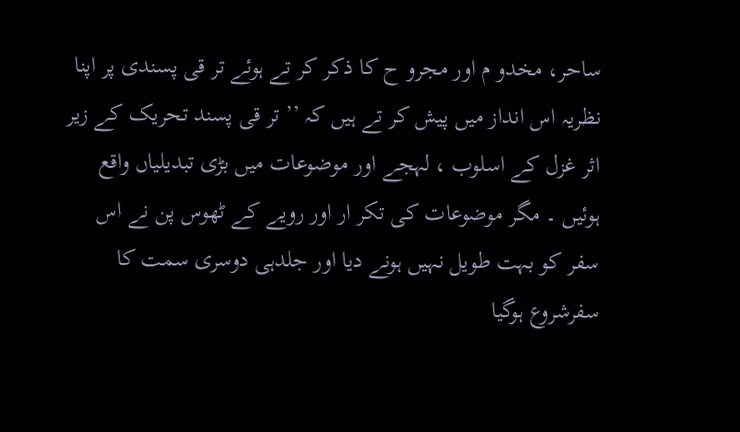ساحر، مخدو م اور مجرو ح کا ذکر کر تے ہوئے تر قی پسندی پر اپنا نظریہ اس انداز میں پیش کر تے ہیں کہ ’’ تر قی پسند تحریک کے زیر اثر غزل کے اسلوب ، لہجے اور موضوعات میں بڑی تبدیلیاں واقع ہوئیں ۔ مگر موضوعات کی تکر ار اور رویے کے ٹھوس پن نے اس سفر کو بہت طویل نہیں ہونے دیا اور جلدہی دوسری سمت کا سفرشروع ہوگیا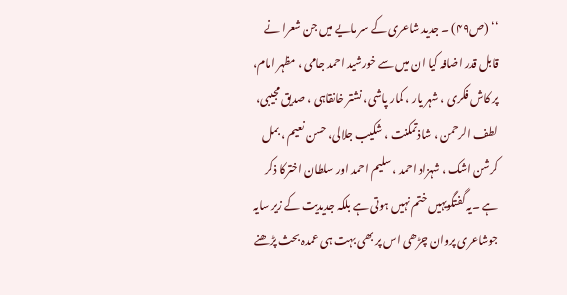‘‘ (ص۴۹) ۔ جدید شاعری کے سر مایے میں جن شعرا نے قابل قدر اضافہ کیا ان میں سے خورشید احمد جامی ، مظہر امام، پر کاش فکری ، شہر یار ، کمار پاشی، نشتر خانقاہی ، صدیق مجیبی، لطف الرحمن ، شاذتمکنت ، شکیب جلالی، حسن نعیم ، بمل کرشن اشک ، شہزاد احمد ، سلیم احمد اور سلطان اخترکا ذکر ہے ۔یہ گفتگویہیں ختم نہیں ہوتی ہے بلکہ جدیدیت کے زیر سایہ جوشاعری پروان چڑھی اس پر بھی بہت ہی عمدہ بحث پڑھنے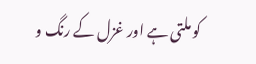کو ملتی ہے اور غزل کے رنگ و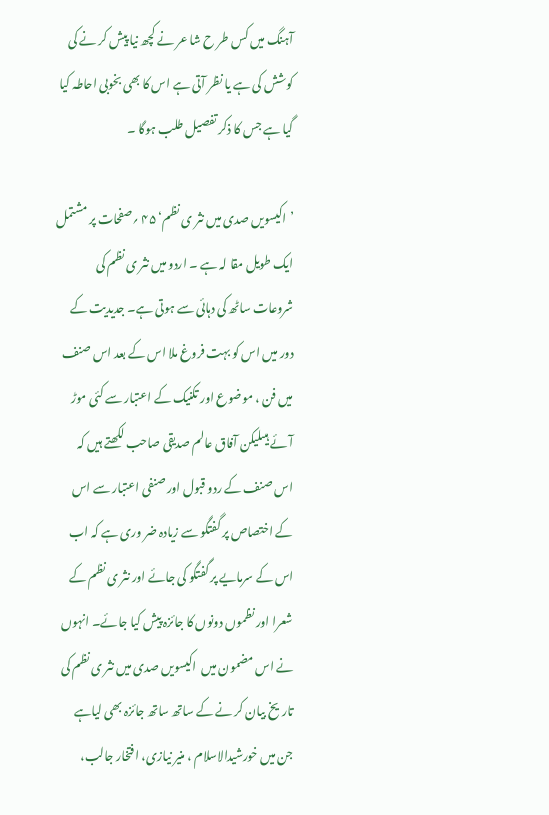آہنگ میں کس طر ح شا عر نے کچھ نیا پیش کر نے کی کوشش کی ہے یا نظر آتی ہے اس کا بھی بخوبی احاطہ کیا گیا ہے جس کا ذکر تفصیل طلب ہوگا ۔

’اکیسویں صدی میں نثر ی نظم‘ ۴۵ ؍صفحات پر مشتمل ایک طویل مقا لہ ہے ۔ اردو میں نثر ی نظم کی شروعات ساٹھ کی دہائی سے ہوتی ہے۔ جدیدیت کے دور میں اس کو بہت فروغ ملا اس کے بعد اس صنف میں فن ، موضوع اور تکنیک کے اعتبار سے کئی موڑ آئے ہیںلیکن آفاق عالم صدیقی صاحب لکھتے ہیں کہ اس صنف کے ردو قبول اور صنفی اعتبار سے اس کے اختصاص پر گفتگو سے زیادہ ضر وری ہے کہ اب اس کے سرمایے پر گفتگو کی جائے اور نثر ی نظم کے شعرا اور نظموں دونوں کا جائزہ پیش کیا جائے۔ انہوں نے اس مضمون میں  اکیسویں صدی میں نثر ی نظم کی تاریخ بیان کر نے کے ساتھ ساتھ جائزہ بھی لیاہے جن میں خورشیدالاسلام ، منیر نیازی، افتخار جالب،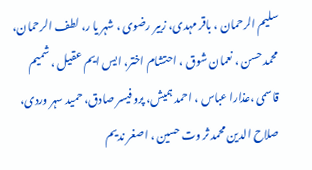سلیم الرحمان ، باقر مہدی، زبیر رضوی ، شہر یا ر، لطف الرحمان، محمد حسن ، نعمان شوق ، احتشام اختر، ایس ایم عقیل ، شمیم قاسمی ،عذارا عباس ، احمد ہمیش، پرو فیسر صادق، حمید سہر وردی، صلاح الدین محمد ثر وت حسین ، اصغر ندیم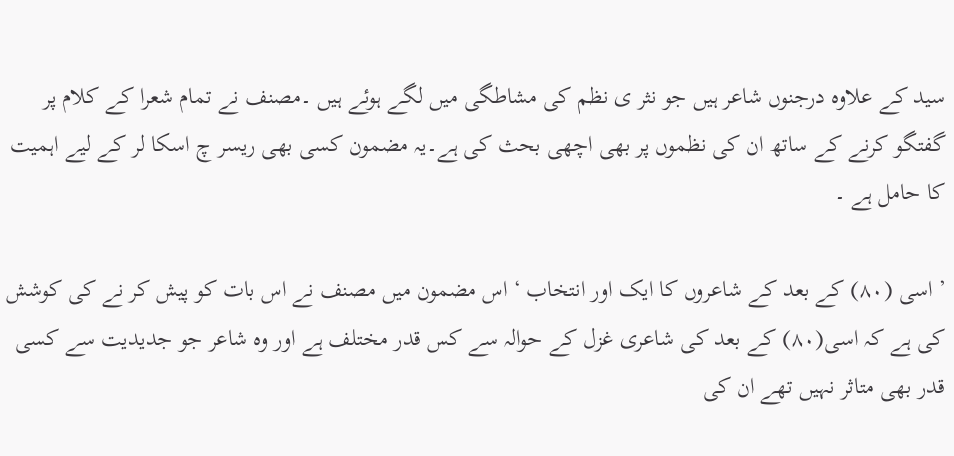سید کے علاوہ درجنوں شاعر ہیں جو نثر ی نظم کی مشاطگی میں لگے ہوئے ہیں ۔مصنف نے تمام شعرا کے کلام پر گفتگو کرنے کے ساتھ ان کی نظموں پر بھی اچھی بحث کی ہے۔یہ مضمون کسی بھی ریسر چ اسکا لر کے لیے اہمیت کا حامل ہے ۔

’ اسی (۸۰) کے بعد کے شاعروں کا ایک اور انتخاب ‘ اس مضمون میں مصنف نے اس بات کو پیش کر نے کی کوشش کی ہے کہ اسی(۸۰) کے بعد کی شاعری غزل کے حوالہ سے کس قدر مختلف ہے اور وہ شاعر جو جدیدیت سے کسی قدر بھی متاثر نہیں تھے ان کی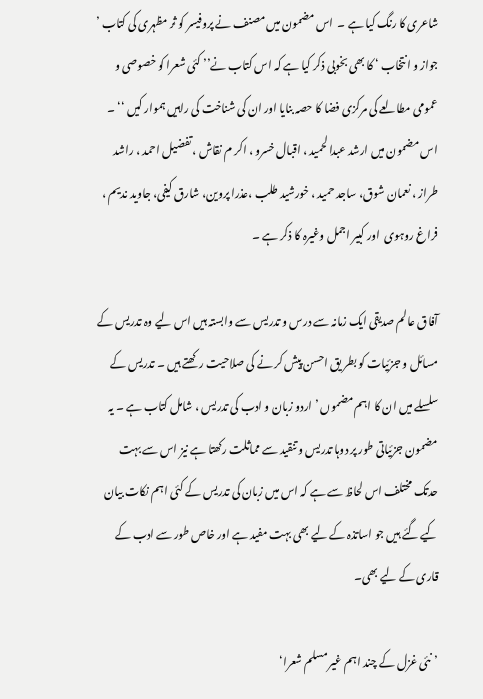شاعری کا رنگ کیا ہے ۔  اس مضمون میں مصنف نے پروفیسر کو ثر مظہری کی کتاب ’ جواز و انتخاب ‘ کا بھی بخوبی ذکر کیا ہے کہ اس کتاب نے’’ کئی شعرا کو خصوصی و عمومی مطالعے کی مرکزی فضا کا حصہ بنایا اور ان کی شناخت کی راہیں ہموار کیں ‘‘ ۔ اس مضمون میں ارشد عبدا لحمید ، اقبال خسرو ، اکر م نقاش ، تفضیل احمد ، راشد طراز ، نعمان شوق، ساجد حمید ، خورشید طلب ،عذرا پروین، شارق کیفی، جاوید ندیم ، فراغ روہوی  اور کبیر اجمل وغیرہ کا ذکر ہے ۔

آفاق عالم صدیقی ایک زمانہ سے درس و تدریس سے وابستہ ہیں اس لیے وہ تدریس کے مسائل و جزئیات کو بطر یق احسن پیش کر نے کی صلاحیت رکھتے ہیں ۔ تدریس کے سلسلے میں ان کا اہم مضموں ’ اردو زبان و ادب کی تدریس ، شامل کتاب ہے ۔ یہ مضمون جزئیاتی طور پر دوہا تدریس و تنقید سے مماثلت رکھتا ہے نیز اس سے بہت حدتک مختلف اس لحاظ سے ہے کہ اس میں زبان کی تدریس کے کئی اہم نکات بیان کیے گئے ہیں جو اساتذہ کے لیے بھی بہت مفید ہے اور خاص طور سے ادب کے قاری کے لیے بھی۔

’نئی غزل کے چند اہم غیر مسلم شعرا‘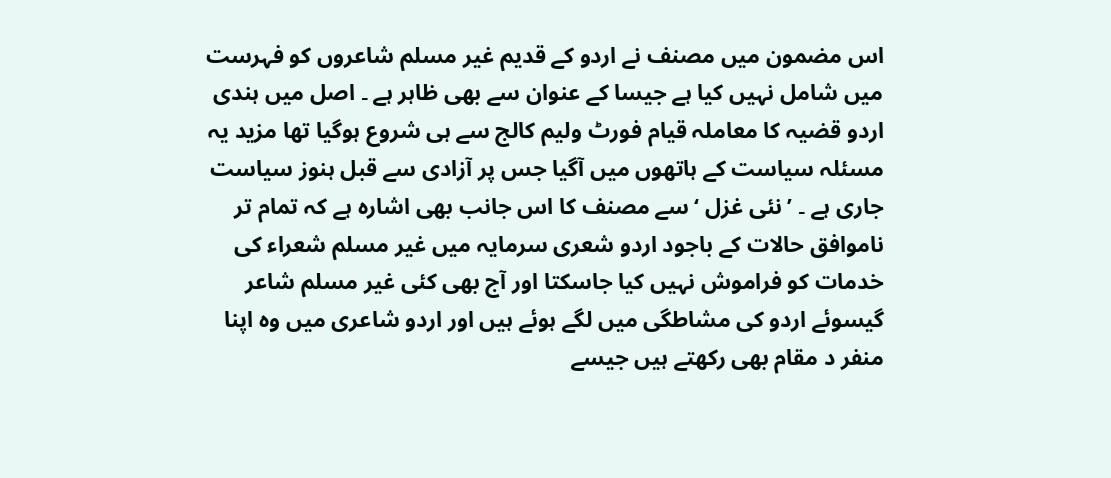اس مضمون میں مصنف نے اردو کے قدیم غیر مسلم شاعروں کو فہرست میں شامل نہیں کیا ہے جیسا کے عنوان سے بھی ظاہر ہے ۔ اصل میں ہندی اردو قضیہ کا معاملہ قیام فورٹ ولیم کالج سے ہی شروع ہوگیا تھا مزید یہ مسئلہ سیاست کے ہاتھوں میں آگیا جس پر آزادی سے قبل ہنوز سیاست جاری ہے ۔ ’نئی غزل ‘ سے مصنف کا اس جانب بھی اشارہ ہے کہ تمام تر ناموافق حالات کے باجود اردو شعری سرمایہ میں غیر مسلم شعراء کی خدمات کو فراموش نہیں کیا جاسکتا اور آج بھی کئی غیر مسلم شاعر گیسوئے اردو کی مشاطگی میں لگے ہوئے ہیں اور اردو شاعری میں وہ اپنا منفر د مقام بھی رکھتے ہیں جیسے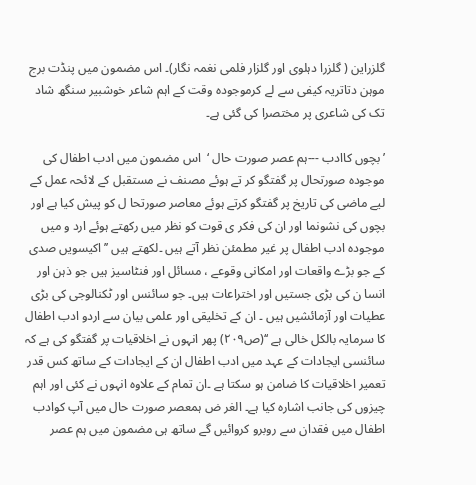گلزراین ( گلزرا دہلوی اور گلزار فلمی نغمہ نگار)۔ اس مضمون میں پنڈت برج موہن دتاتریہ کیفی سے لے کرموجودہ وقت کے اہم شاعر خوشبیر سنگھ شاد تک کی شاعری پر مختصرا کی گئی ہے۔

’بچوں کاادب ---ہم عصر صورت حال ‘  اس مضمون میں ادب اطفال کی موجودہ صورتحال پر گفتگو کر تے ہوئے مصنف نے مستقبل کے لائحہ عمل کے لیے ماضی کی تاریخ پر گفتگو کرتے ہوئے معاصر صورتحا ل کو پیش کیا ہے اور بچوں کی نشونما اور ان کی فکر ی قوت کو نظر میں رکھتے ہوئے ارد و میں موجودہ ادب اطفال پر غیر مطمئن نظر آتے ہیں ۔لکھتے ہیں ’’ اکیسویں صدی کے جو بڑے واقعات اور امکانی وقوعے ، مسائل اور فنٹاسیز ہیں جو ذہن اور انسا ن کی بڑی جستیں اور اختراعات ہیں۔ جو سائنس اور ٹکنالوجی کی بڑی عطیات اور آزمائشیں ہیں ۔ ان کے تخلیقی اور علمی بیان سے اردو ادب اطفال کا سرمایہ بالکل خالی ہے ‘‘(ص۲۰۹) پھر انہوں نے اخلاقیات پر گفتگو کی ہے کہ سائنسی ایجادات کے عہد میں ادب اطفال ان کے ایجادات کے ساتھ کس قدر تعمیر اخلاقیات کا ضامن ہو سکتا ہے ۔ان تمام کے علاوہ انہوں نے کئی اور اہم چیزوں کی جانب اشارہ کیا ہے۔ الغر ض ہمعصر صورت حال میں آپ کوادب اطفال میں فقدان سے روبرو کروائیں گے ساتھ ہی مضمون میں ہم عصر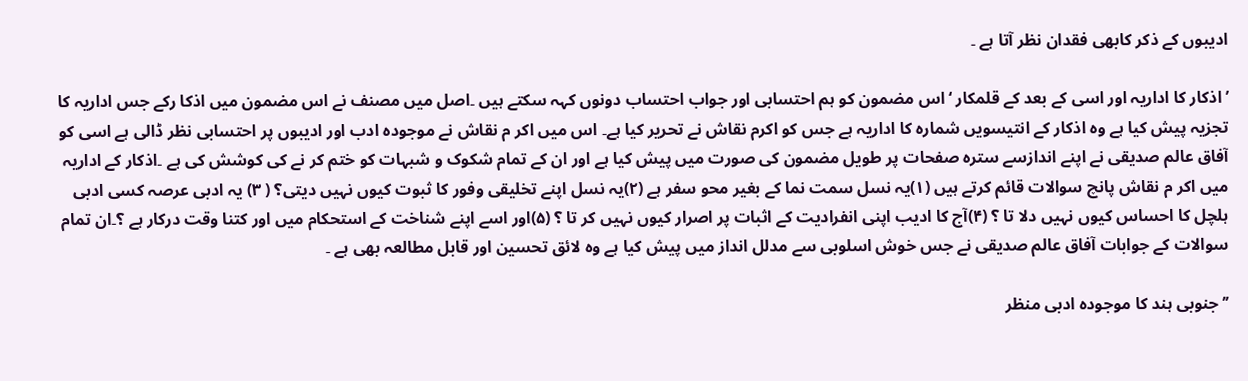ادیبوں کے ذکر کابھی فقدان نظر آتا ہے ۔

’اذکار کا اداریہ اور اسی کے بعد کے قلمکار ‘ اس مضمون کو ہم احتسابی اور جواب احتساب دونوں کہہ سکتے ہیں ۔اصل میں مصنف نے اس مضمون میں اذکا رکے جس اداریہ کا تجزیہ پیش کیا ہے وہ اذکار کے انتیسویں شمارہ کا اداریہ ہے جس کو اکرم نقاش نے تحریر کیا ہے۔ اس میں اکر م نقاش نے موجودہ ادب اور ادیبوں پر احتسابی نظر ڈالی ہے اسی کو آفاق عالم صدیقی نے اپنے اندازسے سترہ صفحات پر طویل مضمون کی صورت میں پیش کیا ہے اور ان کے تمام شکوک و شبہات کو ختم کر نے کی کوشش کی ہے ۔اذکار کے اداریہ میں اکر م نقاش پانچ سوالات قائم کرتے ہیں (۱)یہ نسل سمت نما کے بغیر محو سفر ہے (۲)یہ نسل اپنے تخلیقی وفور کا ثبوت کیوں نہیں دیتی؟ ( ۳) یہ ادبی عرصہ کسی ادبی ہلچل کا احساس کیوں نہیں دلا تا ؟ (۴)آج کا ادیب اپنی انفرادیت کے اثبات پر اصرار کیوں نہیں کر تا ؟ (۵)اور اسے اپنے شناخت کے استحکام میں اور کتنا وقت درکار ہے ؟۔ان تمام سوالات کے جوابات آفاق عالم صدیقی نے جس خوش اسلوبی سے مدلل انداز میں پیش کیا ہے وہ لائق تحسین اور قابل مطالعہ بھی ہے ۔

’’جنوبی ہند کا موجودہ ادبی منظر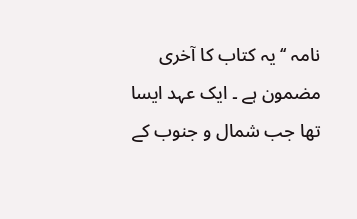نامہ ‘‘ یہ کتاب کا آخری مضمون ہے ۔ ایک عہد ایسا تھا جب شمال و جنوب کے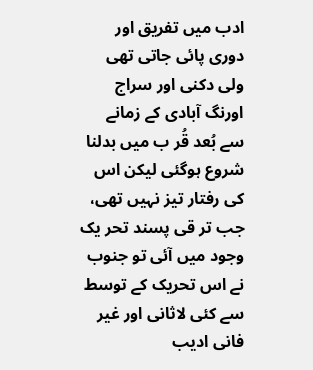ادب میں تفریق اور دوری پائی جاتی تھی ولی دکنی اور سراج اورنگ آبادی کے زمانے سے بُعد قُر ب میں بدلنا شروع ہوگئی لیکن اس کی رفتار تیز نہیں تھی، جب تر قی پسند تحر یک وجود میں آئی تو جنوب نے اس تحریک کے توسط سے کئی لاثانی اور غیر فانی ادیب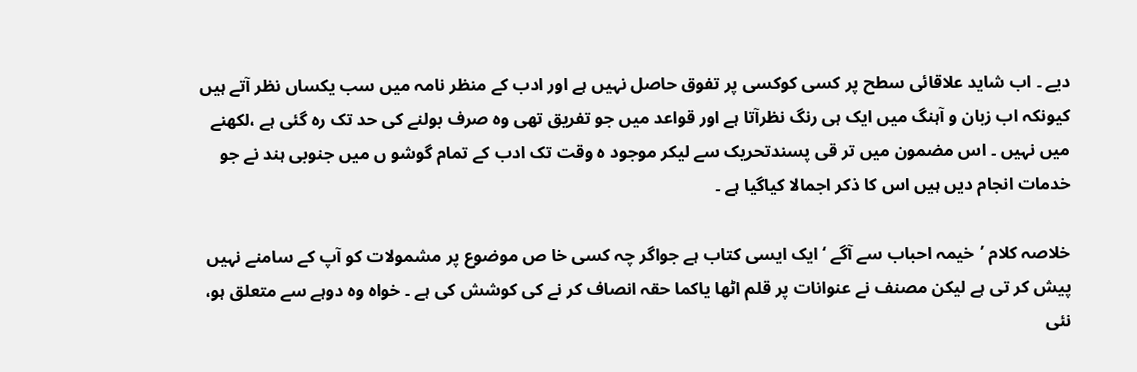دیے ۔ اب شاید علاقائی سطح پر کسی کوکسی پر تفوق حاصل نہیں ہے اور ادب کے منظر نامہ میں سب یکساں نظر آتے ہیں کیونکہ اب زبان و آہنگ میں ایک ہی رنگ نظرآتا ہے اور قواعد میں جو تفریق تھی وہ صرف بولنے کی حد تک رہ گئی ہے ،لکھنے میں نہیں ۔ اس مضمون میں تر قی پسندتحریک سے لیکر موجود ہ وقت تک ادب کے تمام گوشو ں میں جنوبی ہند نے جو خدمات انجام دیں ہیں اس کا ذکر اجمالا کیاگیا ہے ۔

خلاصہ کلام ’خیمہ احباب سے آگے ‘ایک ایسی کتاب ہے جواگر چہ کسی خا ص موضوع پر مشمولات کو آپ کے سامنے نہیں پیش کر تی ہے لیکن مصنف نے عنوانات پر قلم اٹھا یاکما حقہ انصاف کر نے کی کوشش کی ہے ۔ خواہ وہ دوہے سے متعلق ہو، نئی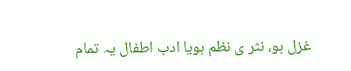غزل ہو، نثر ی نظم ہویا ادب اطفال یہ تمام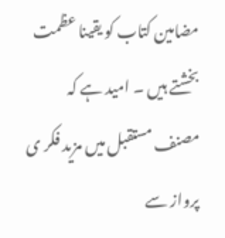مضامین کتاب کو یقینا عظمت بخشتے ہیں ۔ امید ہے کہ مصنف مستقبل میں مزید فکر ی پرواز سے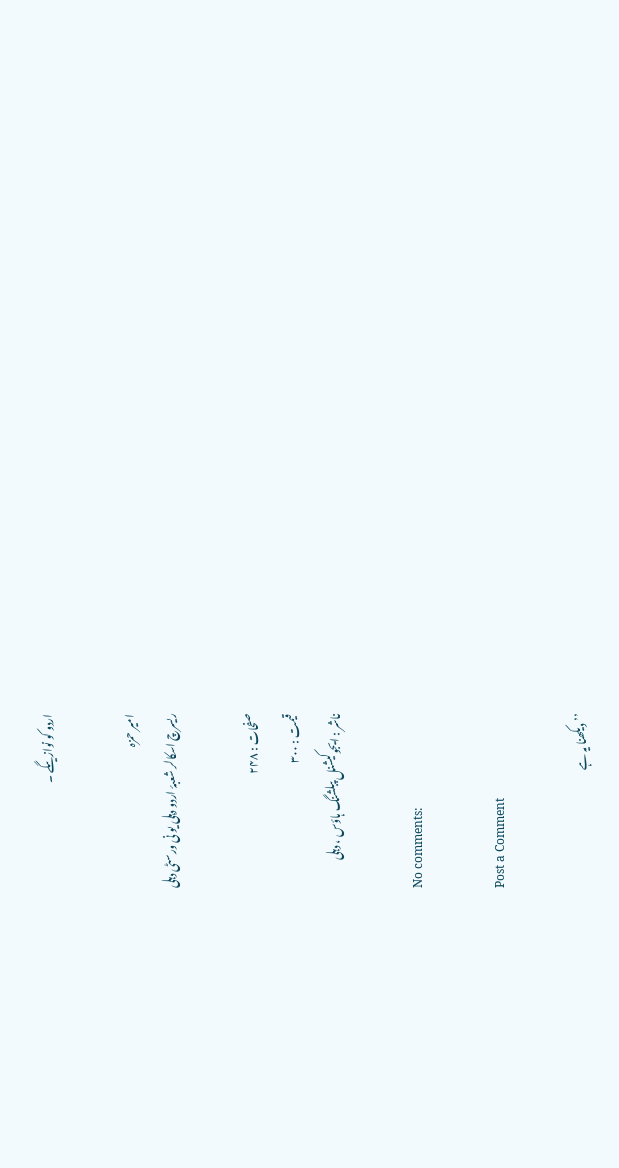اردو کو نوازیںگے ۔

امیر حمزہ
ریسرچ اسکالر شعبۂ اردو دہلی یو نی ورسٹی دہلی

صفحات : ۲۴۸
قیمت : ۳۰۰
ناشر : ایجوکیشنل پبلشنگ ہاؤس ، دہلی

No comments:

Post a Comment

’’ دیکھنا یہ ہے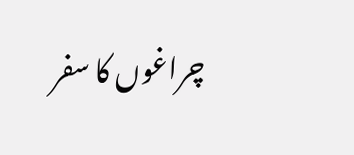چراغوں کا سفر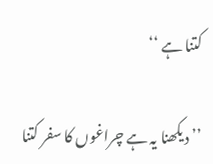کتنا ہے ‘‘

’’ دیکھنا یہ ہے چراغوں کا سفر کتنا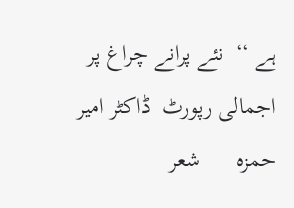ہے ‘‘  نئے پرانے چراغ پر اجمالی رپورٹ  ڈاکٹر امیر حمزہ      شعر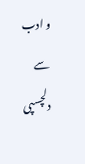و ادب سے دلچسپی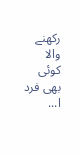رکھنے والا کوئی بھی فرد ا...